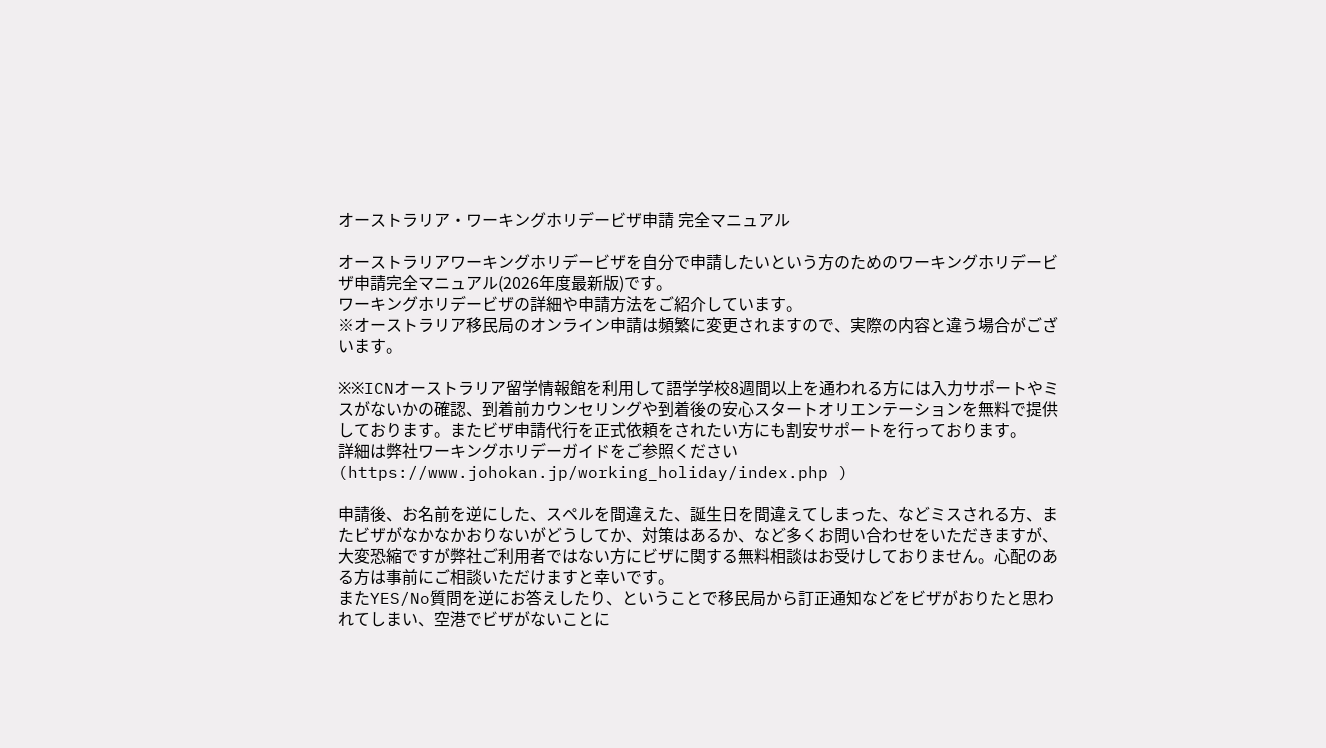オーストラリア・ワーキングホリデービザ申請 完全マニュアル

オーストラリアワーキングホリデービザを自分で申請したいという方のためのワーキングホリデービザ申請完全マニュアル(2026年度最新版)です。
ワーキングホリデービザの詳細や申請方法をご紹介しています。
※オーストラリア移民局のオンライン申請は頻繁に変更されますので、実際の内容と違う場合がございます。

※※ICNオーストラリア留学情報館を利用して語学学校8週間以上を通われる方には入力サポートやミスがないかの確認、到着前カウンセリングや到着後の安心スタートオリエンテーションを無料で提供しております。またビザ申請代行を正式依頼をされたい方にも割安サポートを行っております。
詳細は弊社ワーキングホリデーガイドをご参照ください(https://www.johokan.jp/working_holiday/index.php )

申請後、お名前を逆にした、スペルを間違えた、誕生日を間違えてしまった、などミスされる方、またビザがなかなかおりないがどうしてか、対策はあるか、など多くお問い合わせをいただきますが、大変恐縮ですが弊社ご利用者ではない方にビザに関する無料相談はお受けしておりません。心配のある方は事前にご相談いただけますと幸いです。
またYES/No質問を逆にお答えしたり、ということで移民局から訂正通知などをビザがおりたと思われてしまい、空港でビザがないことに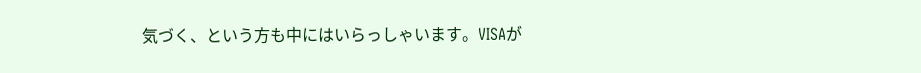気づく、という方も中にはいらっしゃいます。VISAが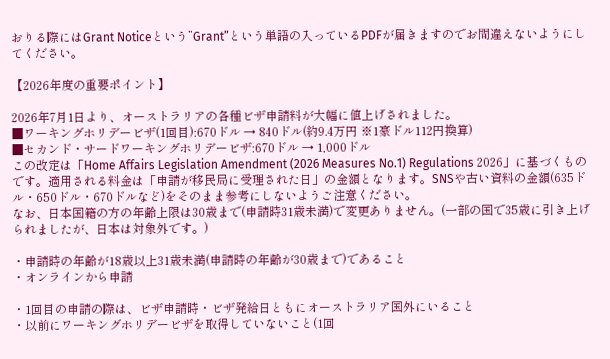おりる際にはGrant Noticeという”Grant”という単語の入っているPDFが届きますのでお間違えないようにしてください。

【2026年度の重要ポイント】

2026年7月1日より、オーストラリアの各種ビザ申請料が大幅に値上げされました。
■ワーキングホリデービザ(1回目):670ドル → 840ドル(約9.4万円 ※1豪ドル112円換算)
■セカンド・サードワーキングホリデービザ:670ドル → 1,000ドル
この改定は「Home Affairs Legislation Amendment (2026 Measures No.1) Regulations 2026」に基づくものです。適用される料金は「申請が移民局に受理された日」の金額となります。SNSや古い資料の金額(635ドル・650ドル・670ドルなど)をそのまま参考にしないようご注意ください。
なお、日本国籍の方の年齢上限は30歳まで(申請時31歳未満)で変更ありません。(一部の国で35歳に引き上げられましたが、日本は対象外です。)

・申請時の年齢が18歳以上31歳未満(申請時の年齢が30歳まで)であること
・オンラインから申請

・1回目の申請の際は、ビザ申請時・ビザ発給日ともにオーストラリア国外にいること
・以前にワーキングホリデービザを取得していないこと(1回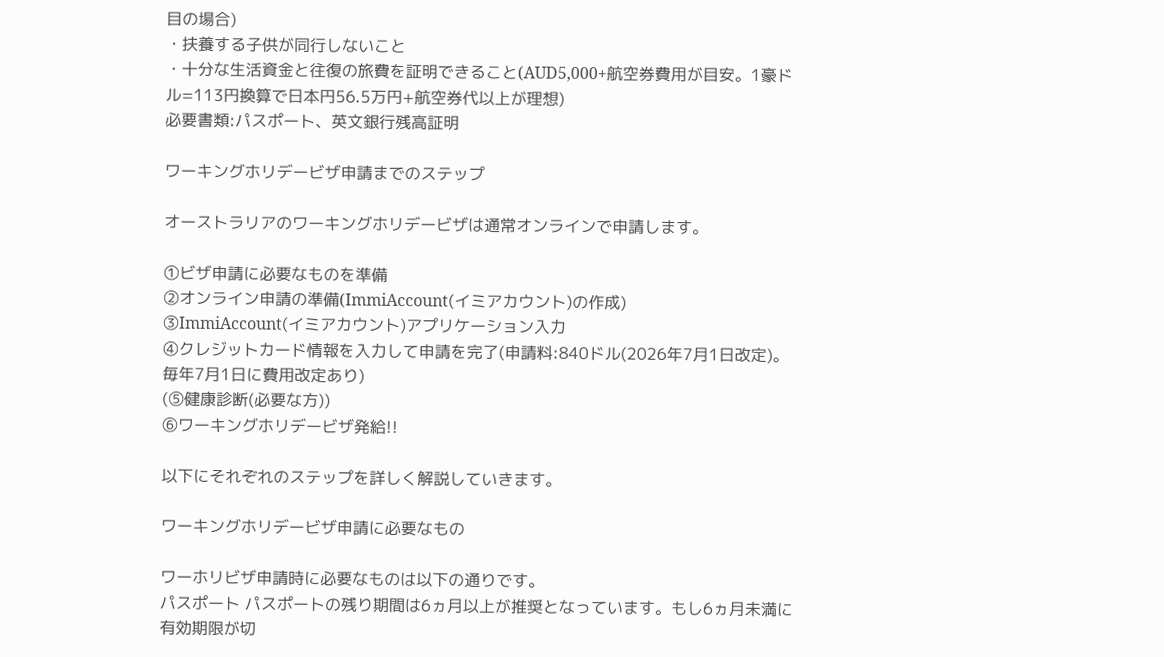目の場合)
・扶養する子供が同行しないこと
・十分な生活資金と往復の旅費を証明できること(AUD5,000+航空券費用が目安。1豪ドル=113円換算で日本円56.5万円+航空券代以上が理想)
必要書類:パスポート、英文銀行残高証明

ワーキングホリデービザ申請までのステップ

オーストラリアのワーキングホリデービザは通常オンラインで申請します。

①ビザ申請に必要なものを準備
②オンライン申請の準備(ImmiAccount(イミアカウント)の作成)
③ImmiAccount(イミアカウント)アプリケーション入力
④クレジットカード情報を入力して申請を完了(申請料:840ドル(2026年7月1日改定)。毎年7月1日に費用改定あり)
(⑤健康診断(必要な方))
⑥ワーキングホリデービザ発給!!

以下にそれぞれのステップを詳しく解説していきます。

ワーキングホリデービザ申請に必要なもの

ワーホリビザ申請時に必要なものは以下の通りです。
パスポート パスポートの残り期間は6ヵ月以上が推奨となっています。もし6ヵ月未満に有効期限が切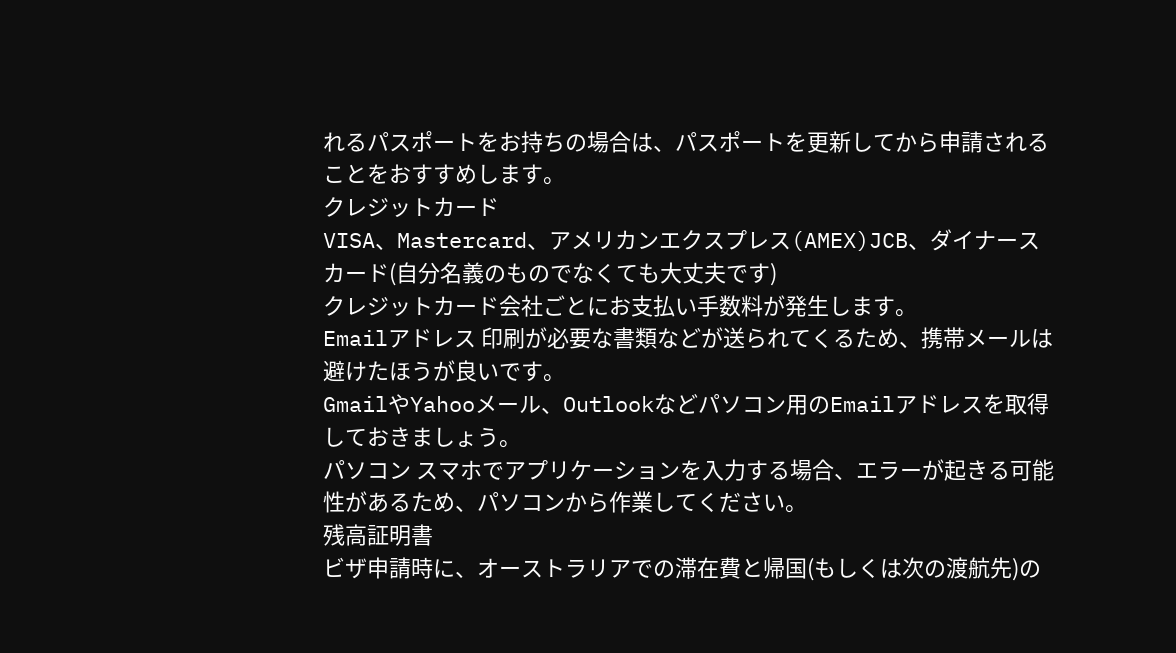れるパスポートをお持ちの場合は、パスポートを更新してから申請されることをおすすめします。
クレジットカード
VISA、Mastercard、アメリカンエクスプレス(AMEX)JCB、ダイナースカード(自分名義のものでなくても大丈夫です)
クレジットカード会社ごとにお支払い手数料が発生します。
Emailアドレス 印刷が必要な書類などが送られてくるため、携帯メールは避けたほうが良いです。
GmailやYahooメール、Outlookなどパソコン用のEmailアドレスを取得しておきましょう。
パソコン スマホでアプリケーションを入力する場合、エラーが起きる可能性があるため、パソコンから作業してください。
残高証明書
ビザ申請時に、オーストラリアでの滞在費と帰国(もしくは次の渡航先)の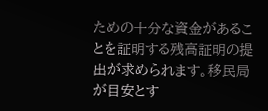ための十分な資金があることを証明する残高証明の提出が求められます。移民局が目安とす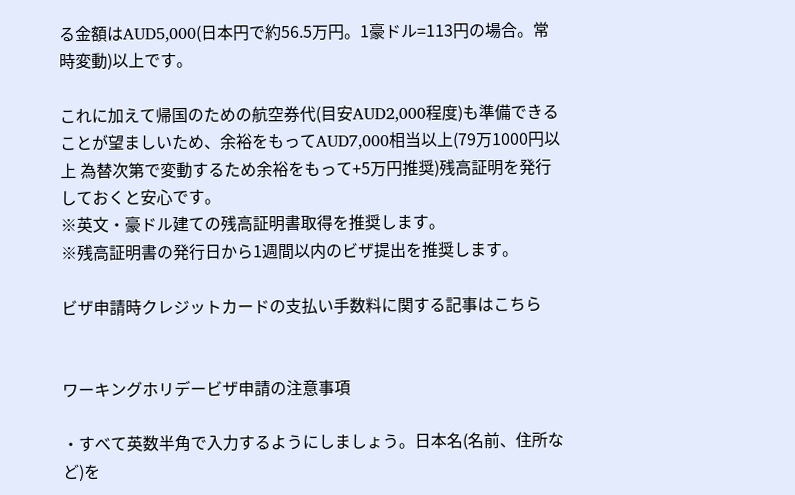る金額はAUD5,000(日本円で約56.5万円。1豪ドル=113円の場合。常時変動)以上です。

これに加えて帰国のための航空券代(目安AUD2,000程度)も準備できることが望ましいため、余裕をもってAUD7,000相当以上(79万1000円以上 為替次第で変動するため余裕をもって+5万円推奨)残高証明を発行しておくと安心です。
※英文・豪ドル建ての残高証明書取得を推奨します。
※残高証明書の発行日から1週間以内のビザ提出を推奨します。

ビザ申請時クレジットカードの支払い手数料に関する記事はこちら


ワーキングホリデービザ申請の注意事項

・すべて英数半角で入力するようにしましょう。日本名(名前、住所など)を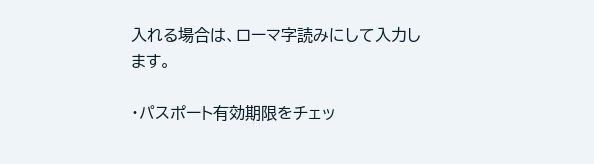入れる場合は、ローマ字読みにして入力します。

・パスポート有効期限をチェッ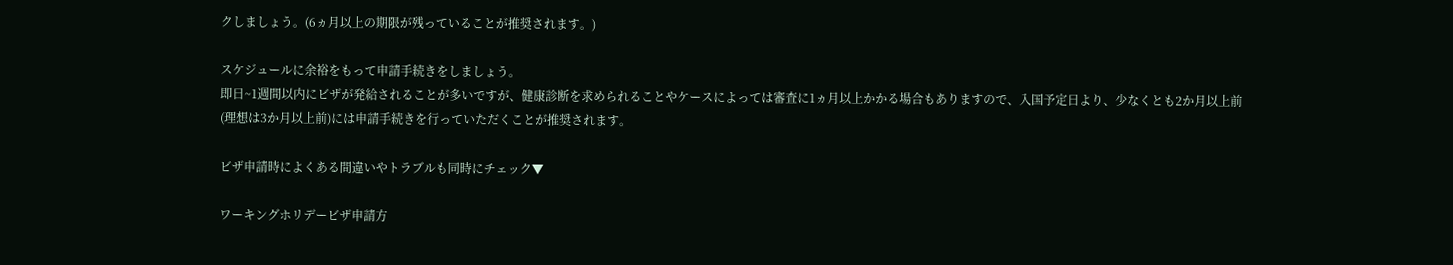クしましょう。(6ヵ月以上の期限が残っていることが推奨されます。)

スケジュールに余裕をもって申請手続きをしましょう。
即日~1週間以内にビザが発給されることが多いですが、健康診断を求められることやケースによっては審査に1ヵ月以上かかる場合もありますので、入国予定日より、少なくとも2か月以上前(理想は3か月以上前)には申請手続きを行っていただくことが推奨されます。

ビザ申請時によくある間違いやトラブルも同時にチェック▼

ワーキングホリデービザ申請方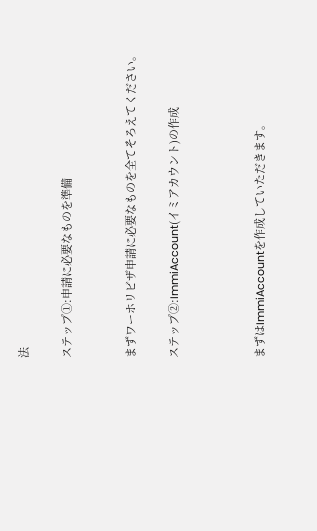法

ステップ①:申請に必要なものを準備


まずワーホリビザ申請に必要なものを全てそろえてください。

ステップ②:ImmiAccount(イミアカウント)の作成



まずはImmiAccountを作成していただきます。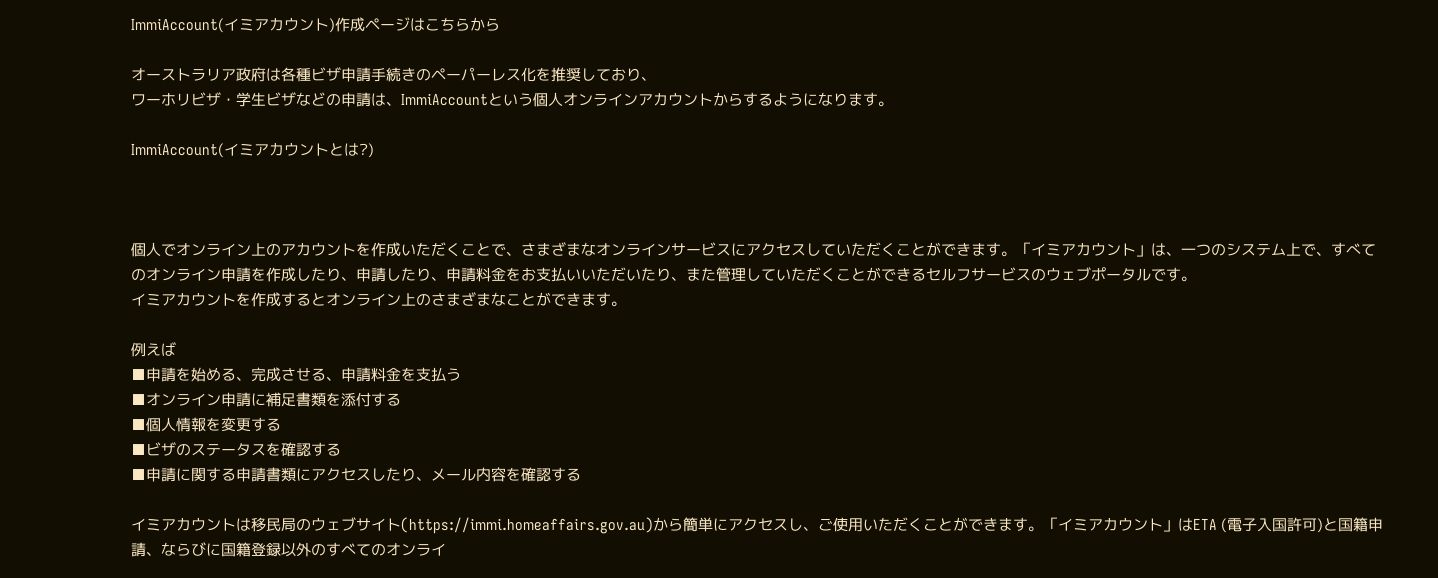ImmiAccount(イミアカウント)作成ページはこちらから

オーストラリア政府は各種ビザ申請手続きのペーパーレス化を推奨しており、
ワーホリビザ・学生ビザなどの申請は、ImmiAccountという個人オンラインアカウントからするようになります。

ImmiAccount(イミアカウントとは?)



個人でオンライン上のアカウントを作成いただくことで、さまざまなオンラインサービスにアクセスしていただくことができます。「イミアカウント」は、一つのシステム上で、すべてのオンライン申請を作成したり、申請したり、申請料金をお支払いいただいたり、また管理していただくことができるセルフサービスのウェブポータルです。
イミアカウントを作成するとオンライン上のさまざまなことができます。

例えば
■申請を始める、完成させる、申請料金を支払う
■オンライン申請に補足書類を添付する
■個人情報を変更する
■ビザのステータスを確認する
■申請に関する申請書類にアクセスしたり、メール内容を確認する

イミアカウントは移民局のウェブサイト(https://immi.homeaffairs.gov.au)から簡単にアクセスし、ご使用いただくことができます。「イミアカウント」はETA (電子入国許可)と国籍申請、ならびに国籍登録以外のすべてのオンライ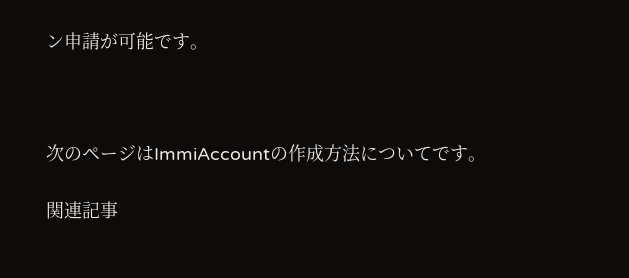ン申請が可能です。



次のページはImmiAccountの作成方法についてです。

関連記事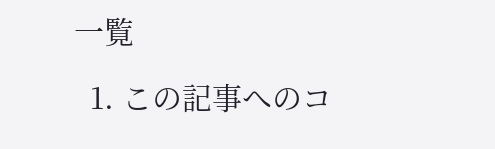一覧

  1. この記事へのコ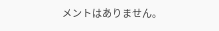メントはありません。